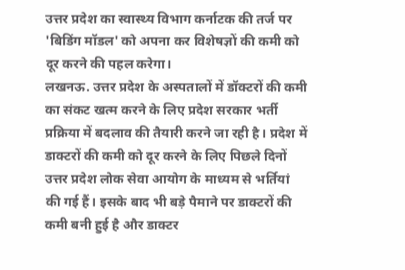उत्तर प्रदेश का स्वास्थ्य विभाग कर्नाटक की तर्ज पर 'बिडिंग मॉडल' को अपना कर विशेषज्ञों की कमी को दूर करने की पहल करेगा।
लखनऊ. उत्तर प्रदेश के अस्पतालों में डॉक्टरों की कमी का संकट खत्म करने के लिए प्रदेश सरकार भर्ती प्रक्रिया में बदलाव की तैयारी करने जा रही है। प्रदेश में डाक्टरों की कमी को दूर करने के लिए पिछले दिनों उत्तर प्रदेश लोक सेवा आयोग के माध्यम से भर्तियां की गई हैं। इसके बाद भी बड़े पैमाने पर डाक्टरों की कमी बनी हुई है और डाक्टर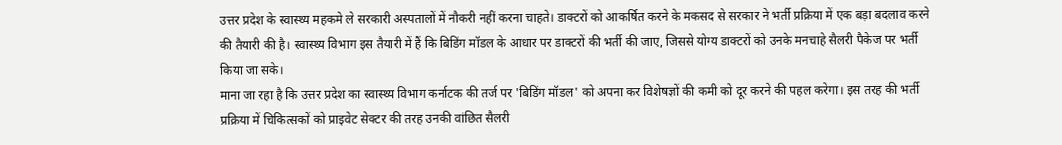उत्तर प्रदेश के स्वास्थ्य महकमे ले सरकारी अस्पतालों में नौकरी नहीं करना चाहते। डाक्टरों को आकर्षित करने के मकसद से सरकार ने भर्ती प्रक्रिया में एक बड़ा बदलाव करने की तैयारी की है। स्वास्थ्य विभाग इस तैयारी में हैं कि बिडिंग मॉडल के आधार पर डाक्टरों की भर्ती की जाए, जिससे योग्य डाक्टरों को उनके मनचाहे सैलरी पैकेज पर भर्ती किया जा सके।
माना जा रहा है कि उत्तर प्रदेश का स्वास्थ्य विभाग कर्नाटक की तर्ज पर 'बिडिंग मॉडल' को अपना कर विशेषज्ञों की कमी को दूर करने की पहल करेगा। इस तरह की भर्ती प्रक्रिया में चिकित्सकों को प्राइवेट सेक्टर की तरह उनकी वांछित सैलरी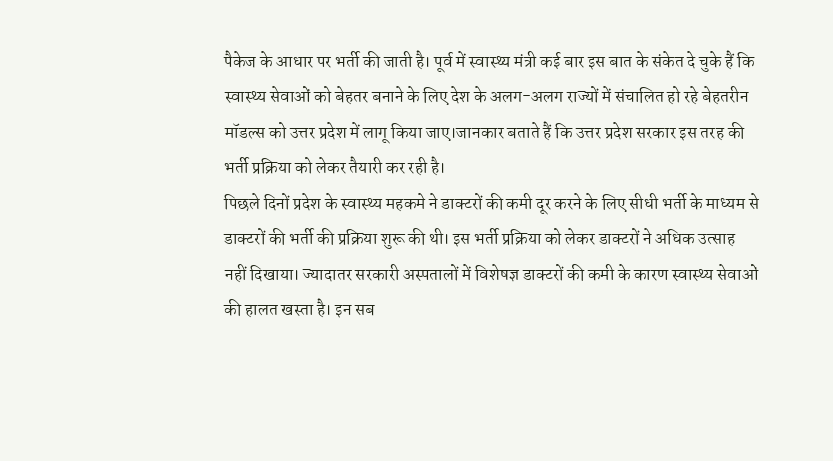पैकेज के आधार पर भर्ती की जाती है। पूर्व में स्वास्थ्य मंत्री कई बार इस बात के संकेत दे चुके हैं कि स्वास्थ्य सेवाओं को बेहतर बनाने के लिए देश के अलग-अलग राज्यों में संचालित हो रहे बेहतरीन मॉडल्स को उत्तर प्रदेश में लागू किया जाए।जानकार बताते हैं कि उत्तर प्रदेश सरकार इस तरह की भर्ती प्रक्रिया को लेकर तैयारी कर रही है।
पिछले दिनों प्रदेश के स्वास्थ्य महकमे ने डाक्टरों की कमी दूर करने के लिए सीधी भर्ती के माध्यम से डाक्टरों की भर्ती की प्रक्रिया शुरू की थी। इस भर्ती प्रक्रिया को लेकर डाक्टरों ने अधिक उत्साह नहीं दिखाया। ज्यादातर सरकारी अस्पतालों में विशेषज्ञ डाक्टरों की कमी के कारण स्वास्थ्य सेवाओं की हालत खस्ता है। इन सब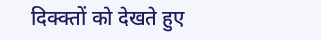दिक्क्तों को देखते हुए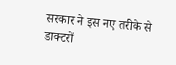सरकार ने इस नए तरीके से डाक्टरों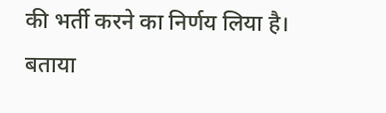की भर्ती करने का निर्णय लिया है। बताया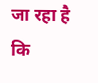जा रहा है कि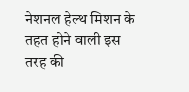नेशनल हेल्थ मिशन के तहत होने वाली इस तरह की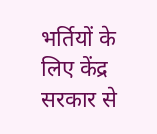भर्तियों के लिए केंद्र सरकार से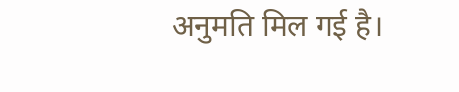अनुमति मिल गई है।